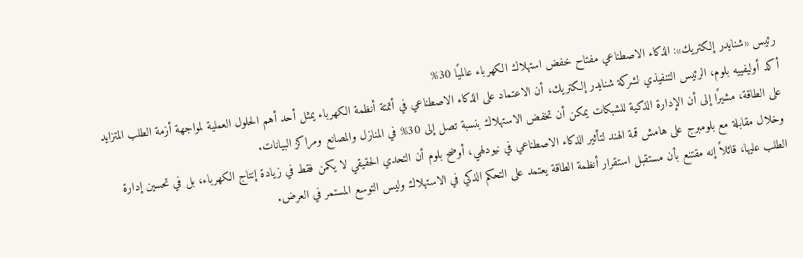رئيس «شنايدر إلكتريك»: الذكاء الاصطناعي مفتاح خفض استهلاك الكهرباء عالميًا 30%
أكد أوليفييه بلوم، الرئيس التنفيذي لشركة شنايدر إلكتريك، أن الاعتماد على الذكاء الاصطناعي في أتمتة أنظمة الكهرباء يمثل أحد أهم الحلول العملية لمواجهة أزمة الطلب المتزايد على الطاقة، مشيرًا إلى أن الإدارة الذكية للشبكات يمكن أن تخفض الاستهلاك بنسبة تصل إلى 30% في المنازل والمصانع ومراكز البيانات.
وخلال مقابلة مع بلومبرج على هامش قمة الهند لتأثير الذكاء الاصطناعي في نيودلهي، أوضح بلوم أن التحدي الحقيقي لا يكمن فقط في زيادة إنتاج الكهرباء، بل في تحسين إدارة الطلب عليها، قائلاً إنه مقتنع بأن مستقبل استقرار أنظمة الطاقة يعتمد على التحكم الذكي في الاستهلاك وليس التوسع المستمر في العرض.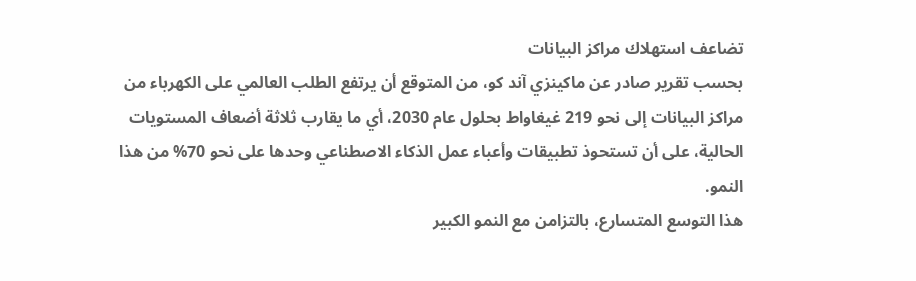تضاعف استهلاك مراكز البيانات
بحسب تقرير صادر عن ماكينزي آند كو، من المتوقع أن يرتفع الطلب العالمي على الكهرباء من مراكز البيانات إلى نحو 219 غيغاواط بحلول عام 2030، أي ما يقارب ثلاثة أضعاف المستويات الحالية، على أن تستحوذ تطبيقات وأعباء عمل الذكاء الاصطناعي وحدها على نحو 70% من هذا النمو.
هذا التوسع المتسارع، بالتزامن مع النمو الكبير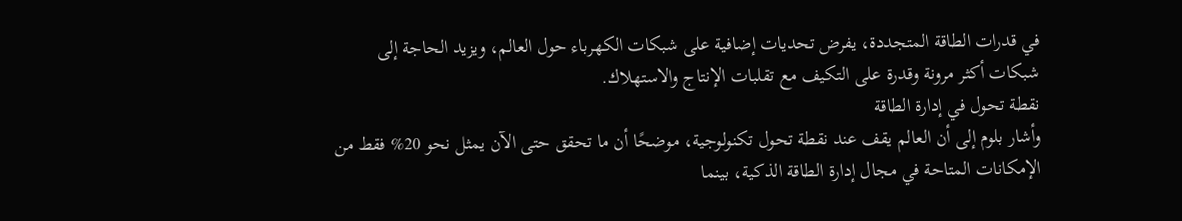في قدرات الطاقة المتجددة، يفرض تحديات إضافية على شبكات الكهرباء حول العالم، ويزيد الحاجة إلى شبكات أكثر مرونة وقدرة على التكيف مع تقلبات الإنتاج والاستهلاك.
نقطة تحول في إدارة الطاقة
وأشار بلوم إلى أن العالم يقف عند نقطة تحول تكنولوجية، موضحًا أن ما تحقق حتى الآن يمثل نحو 20% فقط من الإمكانات المتاحة في مجال إدارة الطاقة الذكية، بينما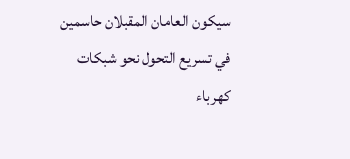سيكون العامان المقبلان حاسمين في تسريع التحول نحو شبكات كهرباء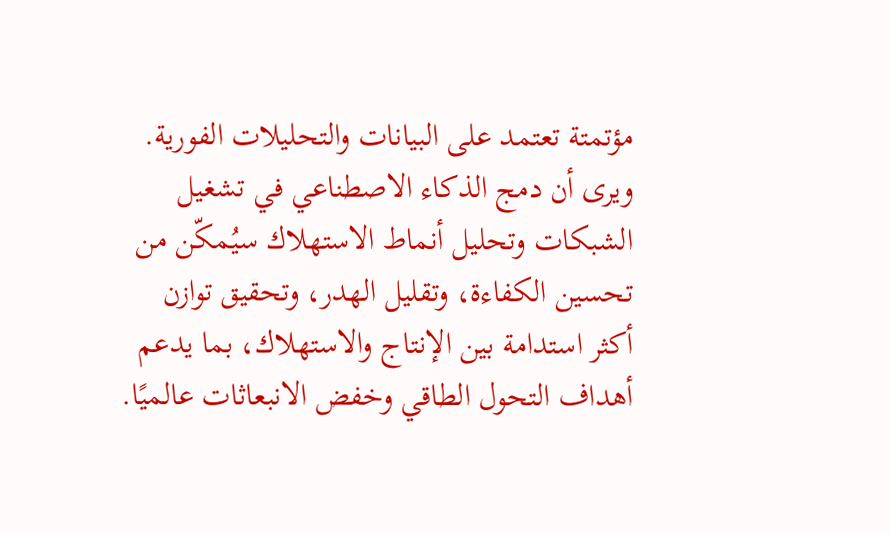مؤتمتة تعتمد على البيانات والتحليلات الفورية.
ويرى أن دمج الذكاء الاصطناعي في تشغيل الشبكات وتحليل أنماط الاستهلاك سيُمكّن من تحسين الكفاءة، وتقليل الهدر، وتحقيق توازن أكثر استدامة بين الإنتاج والاستهلاك، بما يدعم أهداف التحول الطاقي وخفض الانبعاثات عالميًا.